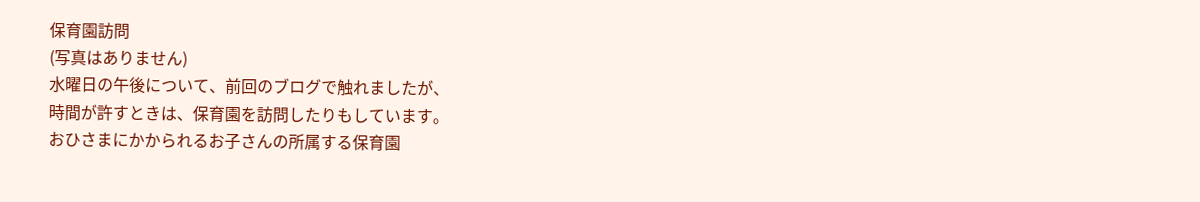保育園訪問
(写真はありません)
水曜日の午後について、前回のブログで触れましたが、
時間が許すときは、保育園を訪問したりもしています。
おひさまにかかられるお子さんの所属する保育園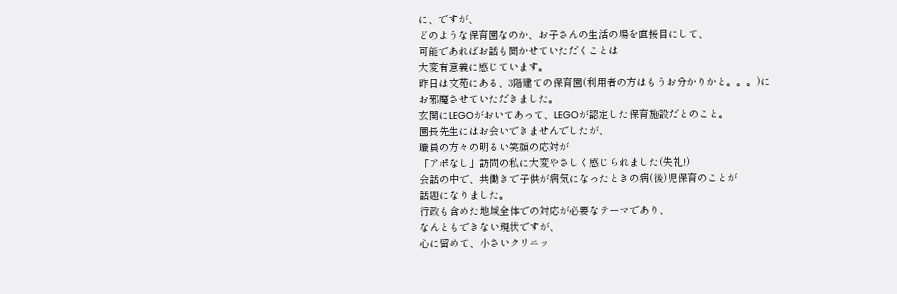に、ですが、
どのような保育園なのか、お子さんの生活の場を直接目にして、
可能であればお話も聞かせていただくことは
大変有意義に感じています。
昨日は文苑にある、3階建ての保育園(利用者の方はもうお分かりかと。。。)に
お邪魔させていただきました。
玄関にLEGOがおいてあって、LEGOが認定した保育施設だとのこと。
園長先生にはお会いできませんでしたが、
職員の方々の明るい笑顔の応対が
「アポなし」訪問の私に大変やさしく感じられました(失礼!)
会話の中で、共働きで子供が病気になったときの病(後)児保育のことが
話題になりました。
行政も含めた地域全体での対応が必要なテーマであり、
なんともできない現状ですが、
心に留めて、小さいクリニッ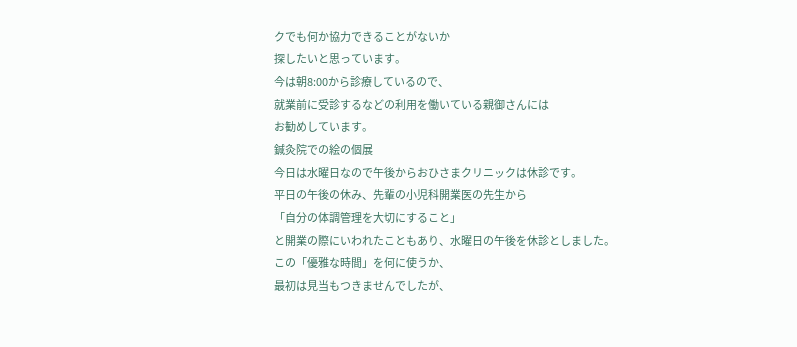クでも何か協力できることがないか
探したいと思っています。
今は朝8:00から診療しているので、
就業前に受診するなどの利用を働いている親御さんには
お勧めしています。
鍼灸院での絵の個展
今日は水曜日なので午後からおひさまクリニックは休診です。
平日の午後の休み、先輩の小児科開業医の先生から
「自分の体調管理を大切にすること」
と開業の際にいわれたこともあり、水曜日の午後を休診としました。
この「優雅な時間」を何に使うか、
最初は見当もつきませんでしたが、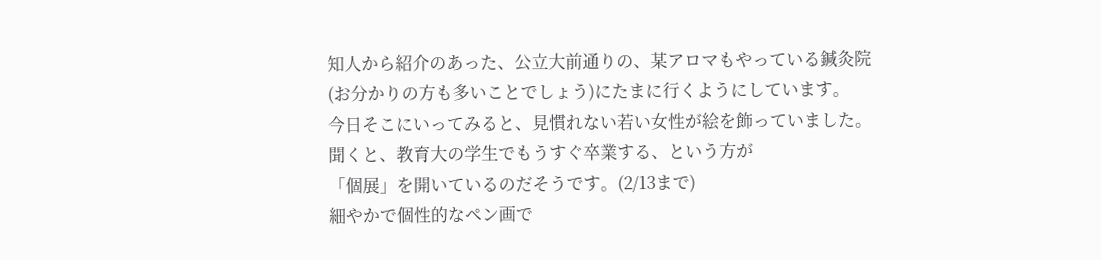知人から紹介のあった、公立大前通りの、某アロマもやっている鍼灸院
(お分かりの方も多いことでしょう)にたまに行くようにしています。
今日そこにいってみると、見慣れない若い女性が絵を飾っていました。
聞くと、教育大の学生でもうすぐ卒業する、という方が
「個展」を開いているのだそうです。(2/13まで)
細やかで個性的なペン画で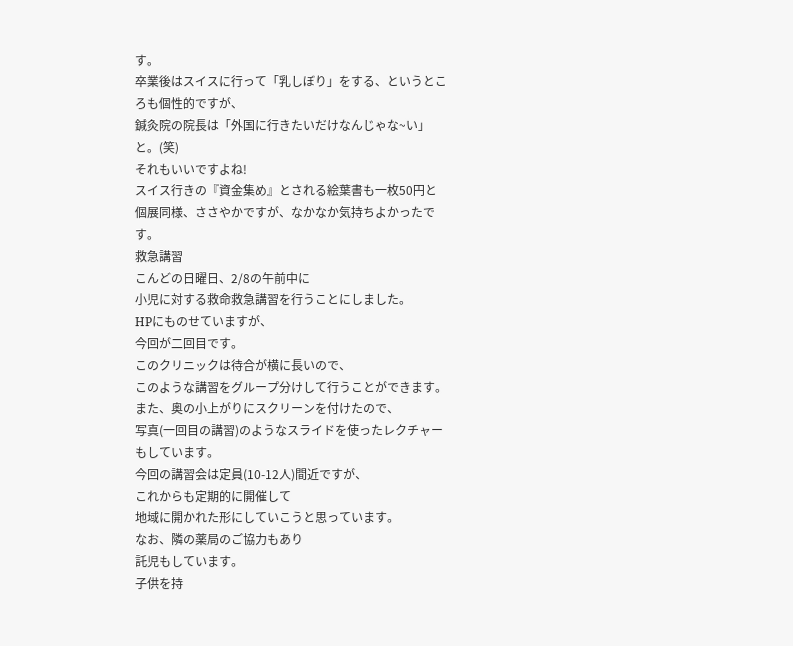す。
卒業後はスイスに行って「乳しぼり」をする、というところも個性的ですが、
鍼灸院の院長は「外国に行きたいだけなんじゃな~い」と。(笑)
それもいいですよね!
スイス行きの『資金集め』とされる絵葉書も一枚50円と
個展同様、ささやかですが、なかなか気持ちよかったです。
救急講習
こんどの日曜日、2/8の午前中に
小児に対する救命救急講習を行うことにしました。
HPにものせていますが、
今回が二回目です。
このクリニックは待合が横に長いので、
このような講習をグループ分けして行うことができます。
また、奥の小上がりにスクリーンを付けたので、
写真(一回目の講習)のようなスライドを使ったレクチャーもしています。
今回の講習会は定員(10-12人)間近ですが、
これからも定期的に開催して
地域に開かれた形にしていこうと思っています。
なお、隣の薬局のご協力もあり
託児もしています。
子供を持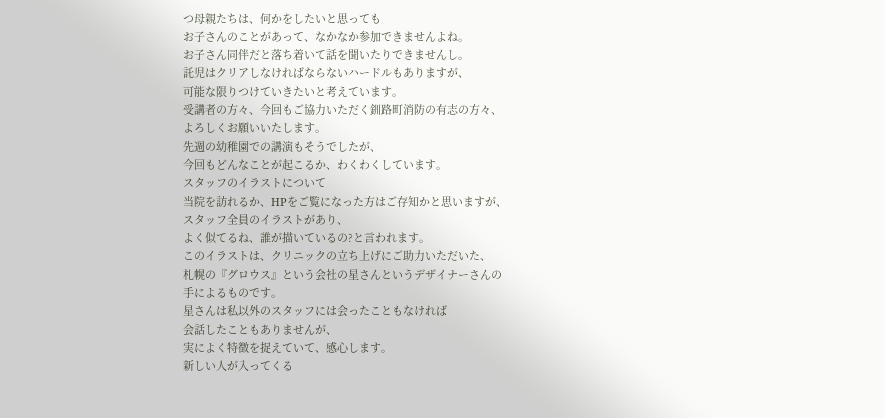つ母親たちは、何かをしたいと思っても
お子さんのことがあって、なかなか参加できませんよね。
お子さん同伴だと落ち着いて話を聞いたりできませんし。
託児はクリアしなければならないハードルもありますが、
可能な限りつけていきたいと考えています。
受講者の方々、今回もご協力いただく釧路町消防の有志の方々、
よろしくお願いいたします。
先週の幼稚園での講演もそうでしたが、
今回もどんなことが起こるか、わくわくしています。
スタッフのイラストについて
当院を訪れるか、HPをご覧になった方はご存知かと思いますが、
スタッフ全員のイラストがあり、
よく似てるね、誰が描いているの?と言われます。
このイラストは、クリニックの立ち上げにご助力いただいた、
札幌の『グロウス』という会社の星さんというデザイナーさんの
手によるものです。
星さんは私以外のスタッフには会ったこともなければ
会話したこともありませんが、
実によく特徴を捉えていて、感心します。
新しい人が入ってくる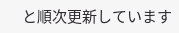と順次更新しています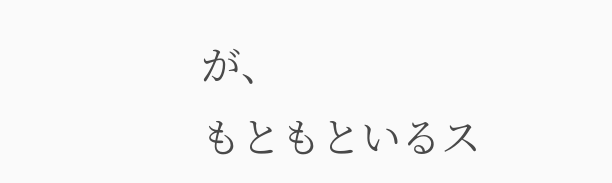が、
もともといるス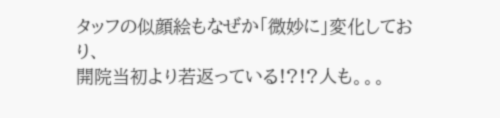タッフの似顔絵もなぜか「微妙に」変化しており、
開院当初より若返っている!?!?人も。。。